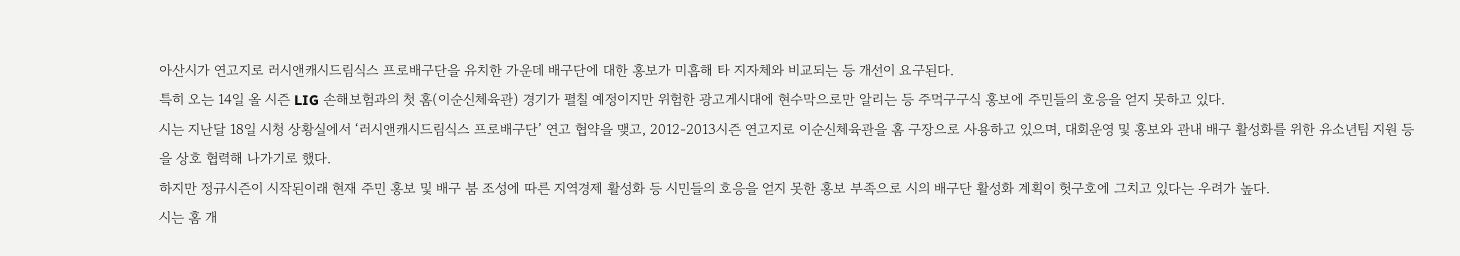아산시가 연고지로 러시앤캐시드림식스 프로배구단을 유치한 가운데 배구단에 대한 홍보가 미흡해 타 지자체와 비교되는 등 개선이 요구된다.
특히 오는 14일 올 시즌 LIG 손해보험과의 첫 홈(이순신체육관) 경기가 펼칠 예정이지만 위험한 광고게시대에 현수막으로만 알리는 등 주먹구구식 홍보에 주민들의 호응을 얻지 못하고 있다.
시는 지난달 18일 시청 상황실에서 ‘러시앤캐시드림식스 프로배구단’ 연고 협약을 맺고, 2012-2013시즌 연고지로 이순신체육관을 홈 구장으로 사용하고 있으며, 대회운영 및 홍보와 관내 배구 활성화를 위한 유소년팀 지원 등을 상호 협력해 나가기로 했다.
하지만 정규시즌이 시작된이래 현재 주민 홍보 및 배구 붐 조성에 따른 지역경제 활성화 등 시민들의 호응을 얻지 못한 홍보 부족으로 시의 배구단 활성화 계획이 헛구호에 그치고 있다는 우려가 높다.
시는 홈 개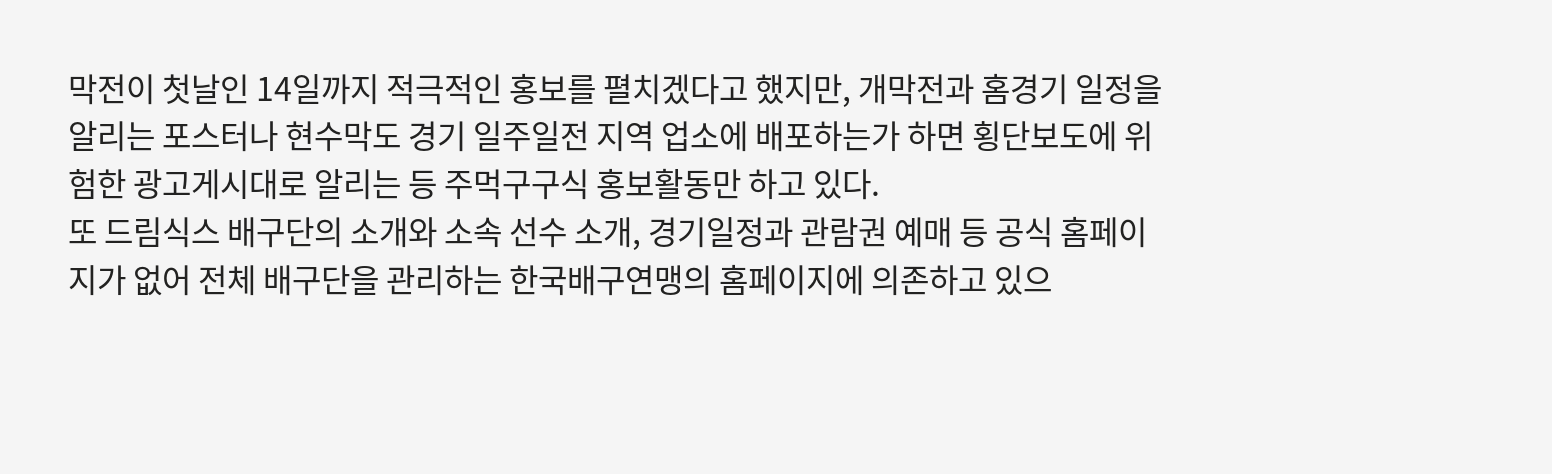막전이 첫날인 14일까지 적극적인 홍보를 펼치겠다고 했지만, 개막전과 홈경기 일정을 알리는 포스터나 현수막도 경기 일주일전 지역 업소에 배포하는가 하면 횡단보도에 위험한 광고게시대로 알리는 등 주먹구구식 홍보활동만 하고 있다.
또 드림식스 배구단의 소개와 소속 선수 소개, 경기일정과 관람권 예매 등 공식 홈페이지가 없어 전체 배구단을 관리하는 한국배구연맹의 홈페이지에 의존하고 있으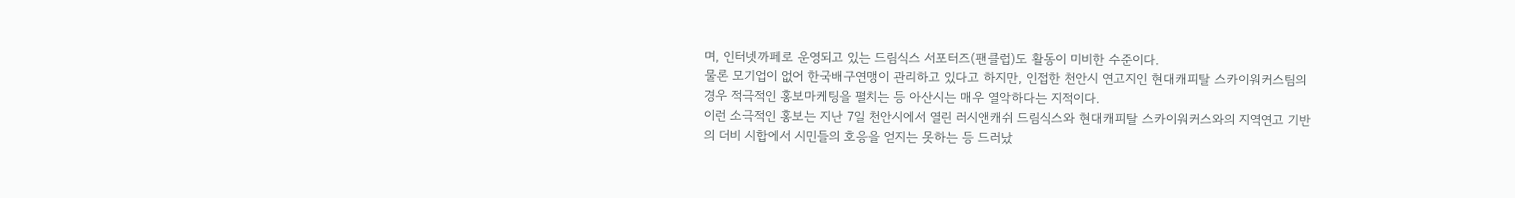며, 인터넷까페로 운영되고 있는 드림식스 서포터즈(팬클럽)도 활동이 미비한 수준이다.
물론 모기업이 없어 한국배구연맹이 관리하고 있다고 하지만, 인접한 천안시 연고지인 현대캐피탈 스카이워커스팀의 경우 적극적인 홍보마케팅을 펼치는 등 아산시는 매우 열악하다는 지적이다.
이런 소극적인 홍보는 지난 7일 천안시에서 열린 러시앤캐쉬 드림식스와 현대캐피탈 스카이워커스와의 지역연고 기반의 더비 시합에서 시민들의 호응을 얻지는 못하는 등 드러났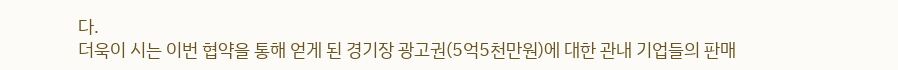다.
더욱이 시는 이번 협약을 통해 얻게 된 경기장 광고권(5억5천만원)에 대한 관내 기업들의 판매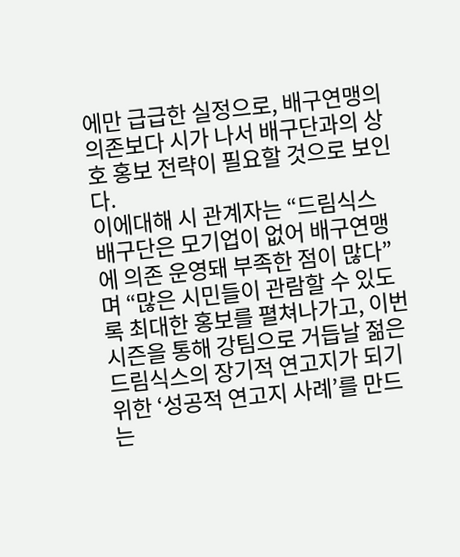에만 급급한 실정으로, 배구연맹의 의존보다 시가 나서 배구단과의 상호 홍보 전략이 필요할 것으로 보인다.
이에대해 시 관계자는 “드림식스 배구단은 모기업이 없어 배구연맹에 의존 운영돼 부족한 점이 많다”며 “많은 시민들이 관람할 수 있도록 최대한 홍보를 펼쳐나가고, 이번 시즌을 통해 강팀으로 거듭날 젊은 드림식스의 장기적 연고지가 되기 위한 ‘성공적 연고지 사례’를 만드는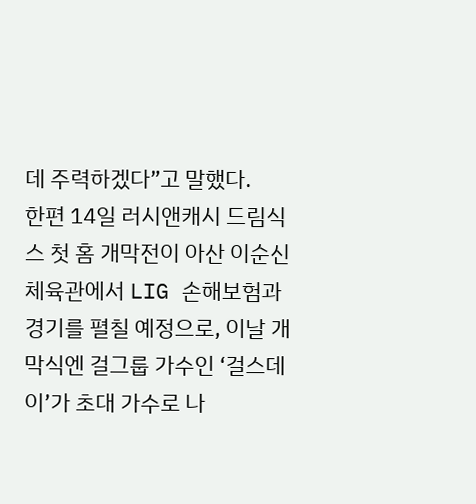데 주력하겠다”고 말했다.
한편 14일 러시앤캐시 드림식스 첫 홈 개막전이 아산 이순신체육관에서 LIG 손해보험과 경기를 펼칠 예정으로, 이날 개막식엔 걸그룹 가수인 ‘걸스데이’가 초대 가수로 나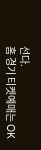선다.
홈 경기 티켓예매는 OK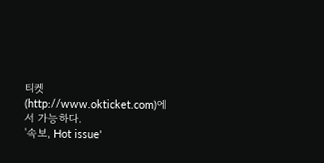티켓(http://www.okticket.com)에서 가능하다.
'속보, Hot issue'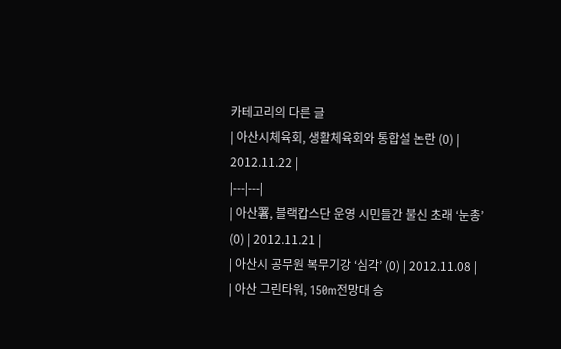카테고리의 다른 글
| 아산시체육회, 생활체육회와 통합설 논란 (0) | 2012.11.22 |
|---|---|
| 아산署, 블랙캅스단 운영 시민들간 불신 초래 ‘눈총’ (0) | 2012.11.21 |
| 아산시 공무원 복무기강 ‘심각’ (0) | 2012.11.08 |
| 아산 그린타워, 150m전망대 승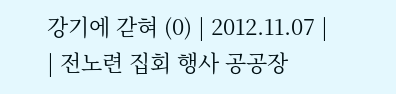강기에 갇혀 (0) | 2012.11.07 |
| 전노련 집회 행사 공공장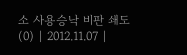소 사용승낙 비판 쇄도 (0) | 2012.11.07 |